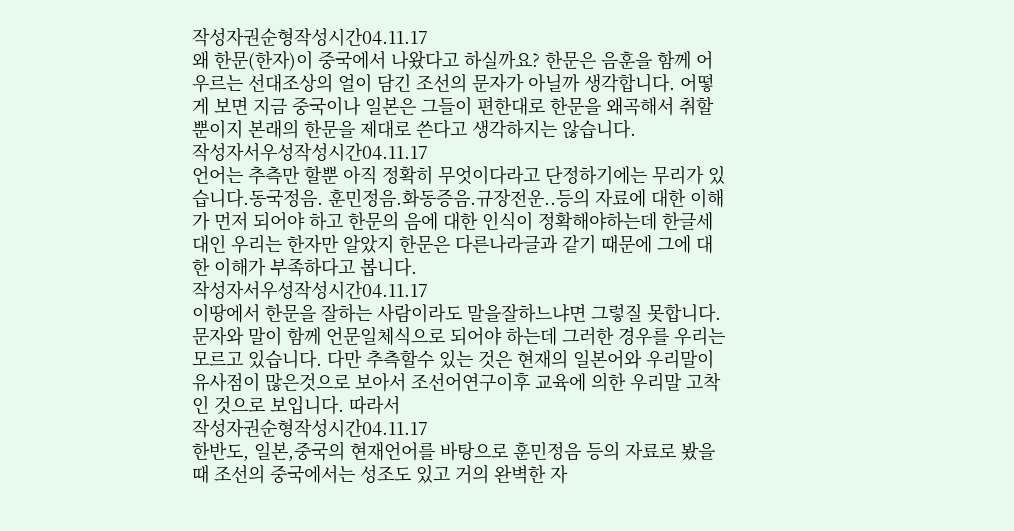작성자권순형작성시간04.11.17
왜 한문(한자)이 중국에서 나왔다고 하실까요? 한문은 음훈을 함께 어우르는 선대조상의 얼이 담긴 조선의 문자가 아닐까 생각합니다. 어떻게 보면 지금 중국이나 일본은 그들이 편한대로 한문을 왜곡해서 취할뿐이지 본래의 한문을 제대로 쓴다고 생각하지는 않습니다.
작성자서우성작성시간04.11.17
언어는 추측만 할뿐 아직 정확히 무엇이다라고 단정하기에는 무리가 있습니다.동국정음. 훈민정음.화동증음.규장전운..등의 자료에 대한 이해가 먼저 되어야 하고 한문의 음에 대한 인식이 정확해야하는데 한글세대인 우리는 한자만 알았지 한문은 다른나라글과 같기 때문에 그에 대한 이해가 부족하다고 봅니다.
작성자서우성작성시간04.11.17
이땅에서 한문을 잘하는 사람이라도 말을잘하느냐면 그렇질 못합니다. 문자와 말이 함께 언문일체식으로 되어야 하는데 그러한 경우를 우리는 모르고 있습니다. 다만 추측할수 있는 것은 현재의 일본어와 우리말이 유사점이 많은것으로 보아서 조선어연구이후 교육에 의한 우리말 고착인 것으로 보입니다. 따라서
작성자권순형작성시간04.11.17
한반도, 일본,중국의 현재언어를 바탕으로 훈민정음 등의 자료로 봤을 때 조선의 중국에서는 성조도 있고 거의 완벽한 자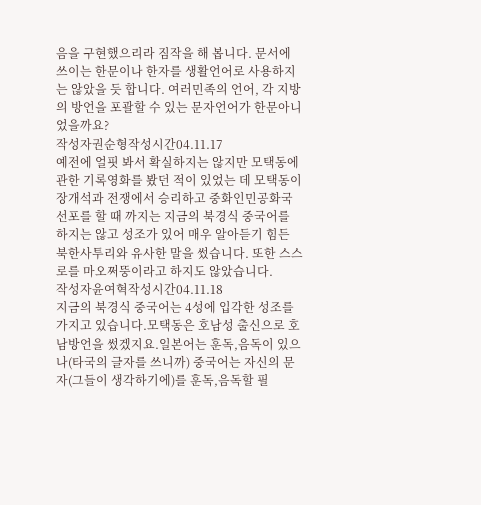음을 구현했으리라 짐작을 해 봅니다. 문서에 쓰이는 한문이나 한자를 생활언어로 사용하지는 않았을 듯 합니다. 여러민족의 언어, 각 지방의 방언을 포괄할 수 있는 문자언어가 한문아니었을까요?
작성자권순형작성시간04.11.17
예전에 얼핏 봐서 확실하지는 않지만 모택동에 관한 기록영화를 봤던 적이 있었는 데 모택동이 장개석과 전쟁에서 승리하고 중화인민공화국 선포를 할 때 까지는 지금의 북경식 중국어를 하지는 않고 성조가 있어 매우 알아듣기 힘든 북한사투리와 유사한 말을 썼습니다. 또한 스스로를 마오쩌뚱이라고 하지도 않았습니다.
작성자윤여혁작성시간04.11.18
지금의 북경식 중국어는 4성에 입각한 성조를 가지고 있습니다.모택동은 호남성 출신으로 호남방언을 썼겠지요.일본어는 훈독,음독이 있으나(타국의 글자를 쓰니까) 중국어는 자신의 문자(그들이 생각하기에)를 훈독,음독할 필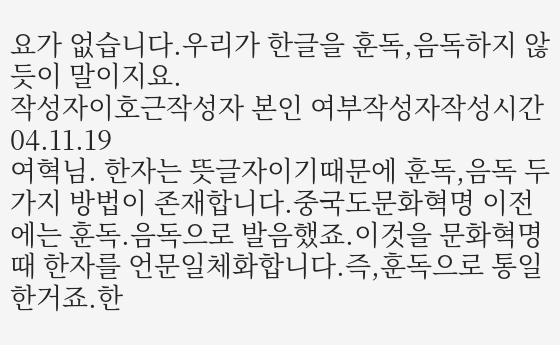요가 없습니다.우리가 한글을 훈독,음독하지 않듯이 말이지요.
작성자이호근작성자 본인 여부작성자작성시간04.11.19
여혁님. 한자는 뜻글자이기때문에 훈독,음독 두가지 방법이 존재합니다.중국도문화혁명 이전에는 훈독.음독으로 발음했죠.이것을 문화혁명때 한자를 언문일체화합니다.즉,훈독으로 통일한거죠.한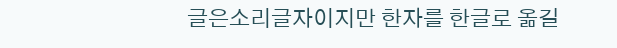글은소리글자이지만 한자를 한글로 옮길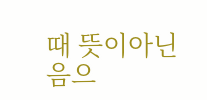때 뜻이아닌 음으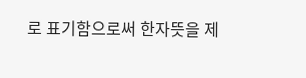로 표기함으로써 한자뜻을 제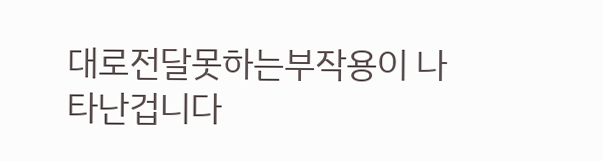대로전달못하는부작용이 나타난겁니다